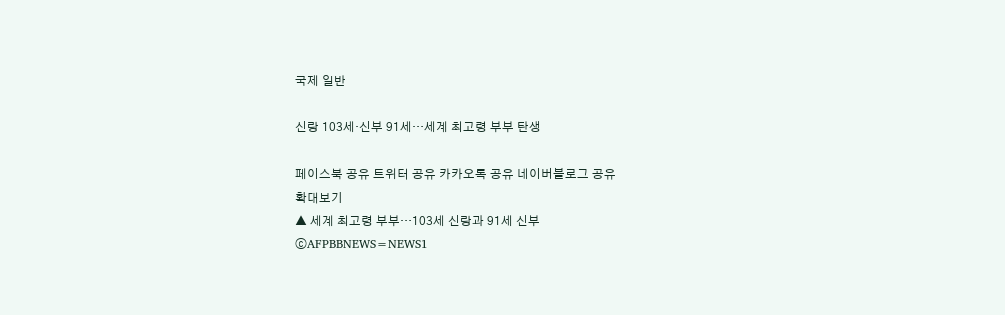국제 일반

신랑 103세·신부 91세…세계 최고령 부부 탄생

페이스북 공유 트위터 공유 카카오톡 공유 네이버블로그 공유
확대보기
▲ 세계 최고령 부부…103세 신랑과 91세 신부
ⓒAFPBBNEWS=NEWS1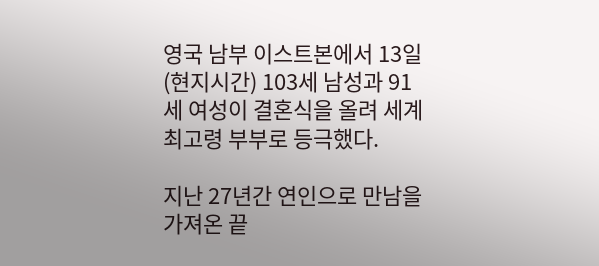영국 남부 이스트본에서 13일(현지시간) 103세 남성과 91세 여성이 결혼식을 올려 세계 최고령 부부로 등극했다.

지난 27년간 연인으로 만남을 가져온 끝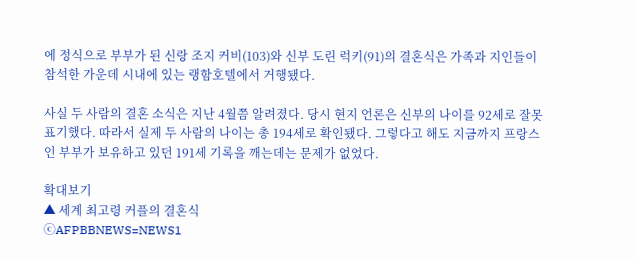에 정식으로 부부가 된 신랑 조지 커비(103)와 신부 도린 럭키(91)의 결혼식은 가족과 지인들이 참석한 가운데 시내에 있는 랭함호텔에서 거행됐다.

사실 두 사람의 결혼 소식은 지난 4월쯤 알려졌다. 당시 현지 언론은 신부의 나이를 92세로 잘못 표기했다. 따라서 실제 두 사람의 나이는 총 194세로 확인됐다. 그렇다고 해도 지금까지 프랑스인 부부가 보유하고 있던 191세 기록을 깨는데는 문제가 없었다.

확대보기
▲ 세계 최고령 커플의 결혼식
ⓒAFPBBNEWS=NEWS1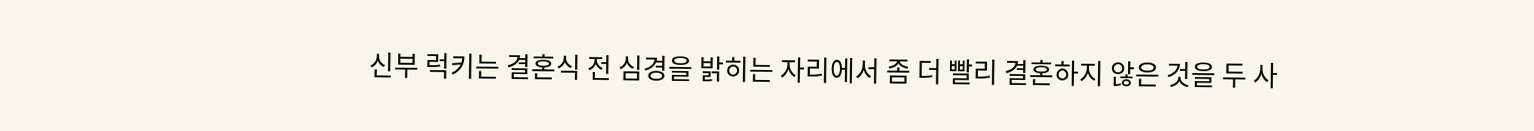신부 럭키는 결혼식 전 심경을 밝히는 자리에서 좀 더 빨리 결혼하지 않은 것을 두 사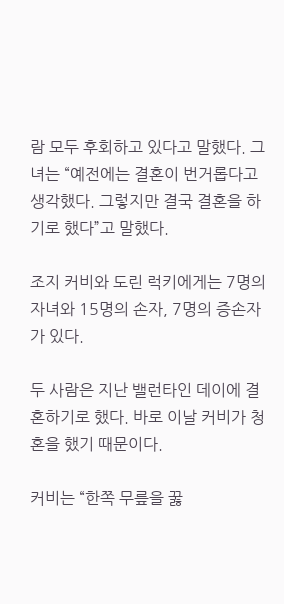람 모두 후회하고 있다고 말했다. 그녀는 “예전에는 결혼이 번거롭다고 생각했다. 그렇지만 결국 결혼을 하기로 했다”고 말했다.

조지 커비와 도린 럭키에게는 7명의 자녀와 15명의 손자, 7명의 증손자가 있다.

두 사람은 지난 밸런타인 데이에 결혼하기로 했다. 바로 이날 커비가 청혼을 했기 때문이다.

커비는 “한쪽 무릎을 꿇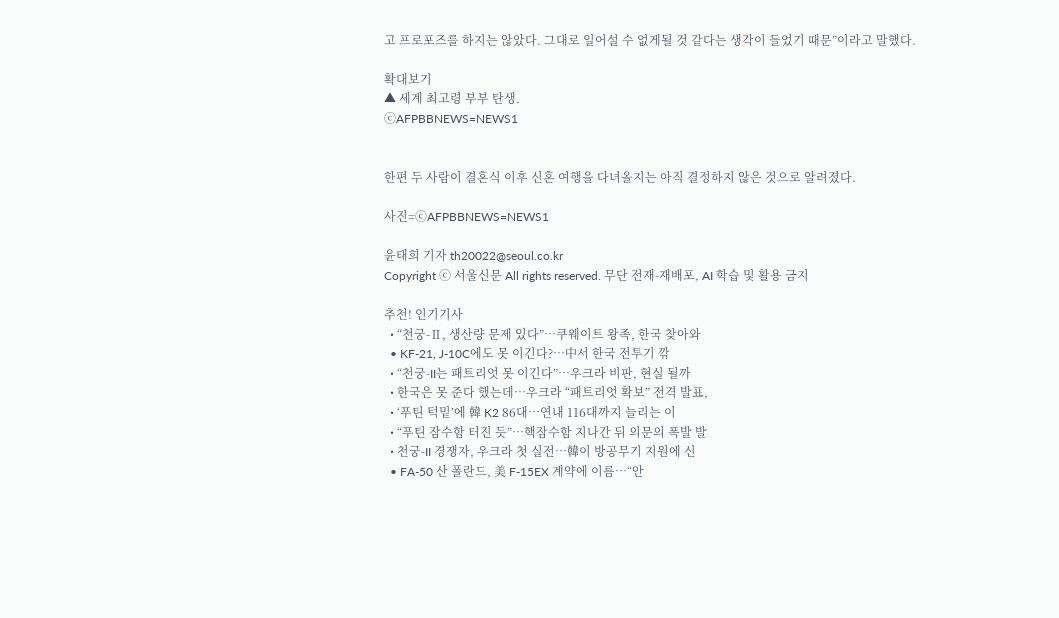고 프로포즈를 하지는 않았다. 그대로 일어설 수 없게될 것 같다는 생각이 들었기 때문”이라고 말했다.

확대보기
▲ 세계 최고령 부부 탄생.
ⓒAFPBBNEWS=NEWS1


한편 두 사람이 결혼식 이후 신혼 여행을 다녀올지는 아직 결정하지 않은 것으로 알려졌다.

사진=ⓒAFPBBNEWS=NEWS1

윤태희 기자 th20022@seoul.co.kr
Copyright ⓒ 서울신문 All rights reserved. 무단 전재-재배포, AI 학습 및 활용 금지

추천! 인기기사
  • “천궁-Ⅱ, 생산량 문제 있다”…쿠웨이트 왕족, 한국 찾아와
  • KF-21, J-10C에도 못 이긴다?…中서 한국 전투기 깎
  • “천궁-II는 패트리엇 못 이긴다”…우크라 비판, 현실 될까
  • 한국은 못 준다 했는데…우크라 “패트리엇 확보” 전격 발표,
  • ‘푸틴 턱밑’에 韓 K2 86대…연내 116대까지 늘리는 이
  • “푸틴 잠수함 터진 듯”…핵잠수함 지나간 뒤 의문의 폭발 발
  • 천궁-II 경쟁자, 우크라 첫 실전…韓이 방공무기 지원에 신
  • FA-50 산 폴란드, 美 F-15EX 계약에 이름…“안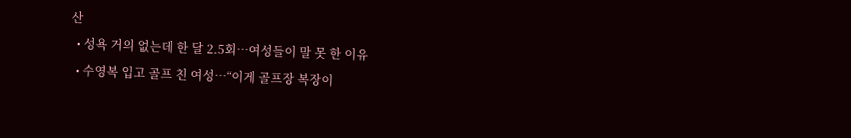산
  • 성욕 거의 없는데 한 달 2.5회…여성들이 말 못 한 이유
  • 수영복 입고 골프 친 여성…“이게 골프장 복장이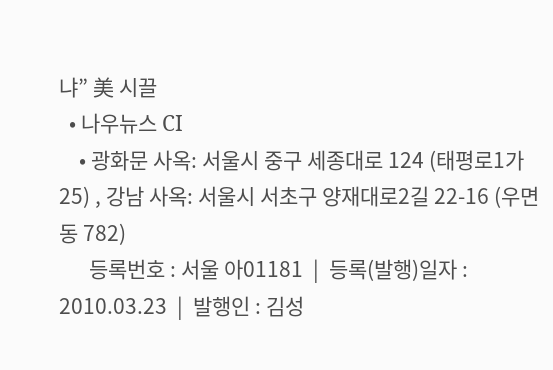냐” 美 시끌
  • 나우뉴스 CI
    • 광화문 사옥: 서울시 중구 세종대로 124 (태평로1가 25) , 강남 사옥: 서울시 서초구 양재대로2길 22-16 (우면동 782)
      등록번호 : 서울 아01181  |  등록(발행)일자 : 2010.03.23  |  발행인 : 김성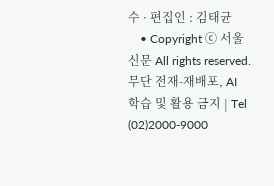수 · 편집인 : 김태균
    • Copyright ⓒ 서울신문 All rights reserved. 무단 전재-재배포, AI 학습 및 활용 금지 | Tel (02)2000-9000